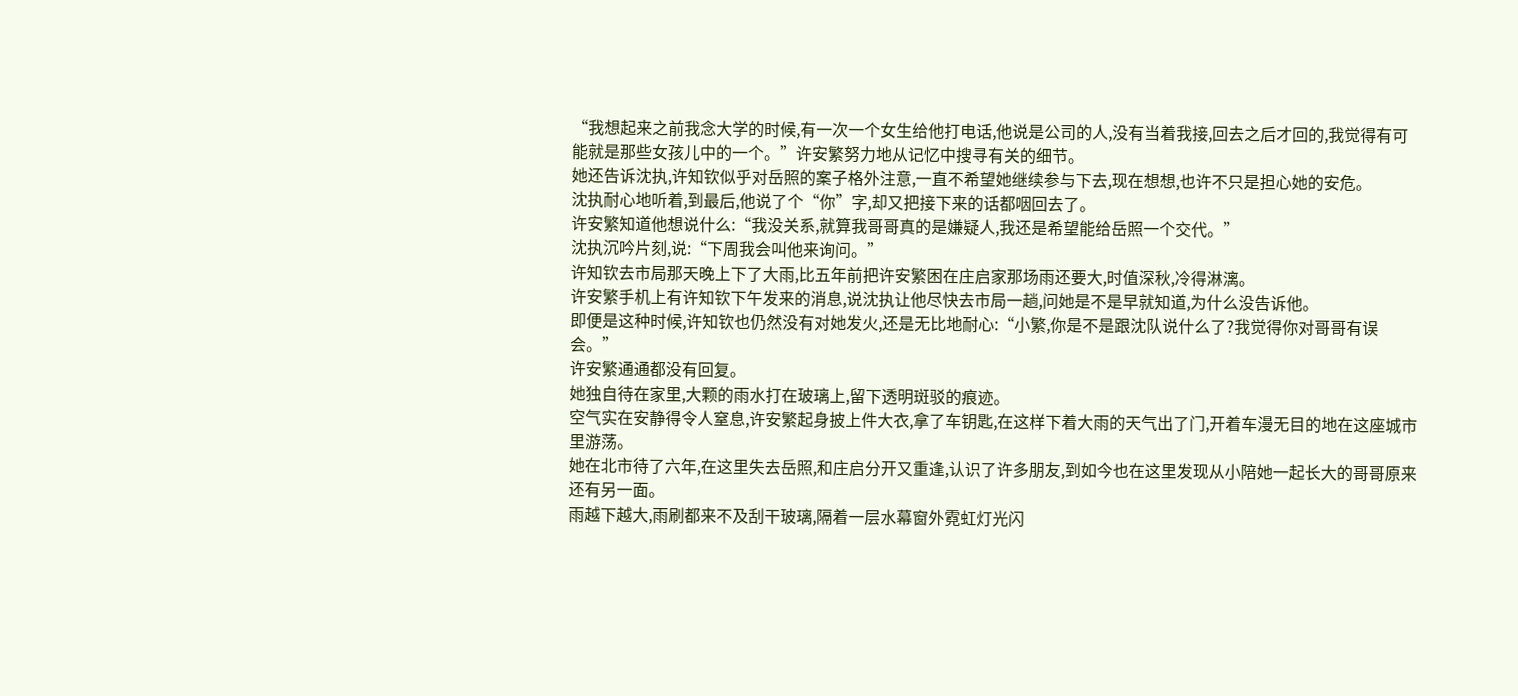“我想起来之前我念大学的时候,有一次一个女生给他打电话,他说是公司的人,没有当着我接,回去之后才回的,我觉得有可能就是那些女孩儿中的一个。”许安繁努力地从记忆中搜寻有关的细节。
她还告诉沈执,许知钦似乎对岳照的案子格外注意,一直不希望她继续参与下去,现在想想,也许不只是担心她的安危。
沈执耐心地听着,到最后,他说了个“你”字,却又把接下来的话都咽回去了。
许安繁知道他想说什么:“我没关系,就算我哥哥真的是嫌疑人,我还是希望能给岳照一个交代。”
沈执沉吟片刻,说:“下周我会叫他来询问。”
许知钦去市局那天晚上下了大雨,比五年前把许安繁困在庄启家那场雨还要大,时值深秋,冷得淋漓。
许安繁手机上有许知钦下午发来的消息,说沈执让他尽快去市局一趟,问她是不是早就知道,为什么没告诉他。
即便是这种时候,许知钦也仍然没有对她发火,还是无比地耐心:“小繁,你是不是跟沈队说什么了?我觉得你对哥哥有误会。”
许安繁通通都没有回复。
她独自待在家里,大颗的雨水打在玻璃上,留下透明斑驳的痕迹。
空气实在安静得令人窒息,许安繁起身披上件大衣,拿了车钥匙,在这样下着大雨的天气出了门,开着车漫无目的地在这座城市里游荡。
她在北市待了六年,在这里失去岳照,和庄启分开又重逢,认识了许多朋友,到如今也在这里发现从小陪她一起长大的哥哥原来还有另一面。
雨越下越大,雨刷都来不及刮干玻璃,隔着一层水幕窗外霓虹灯光闪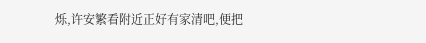烁,许安繁看附近正好有家清吧,便把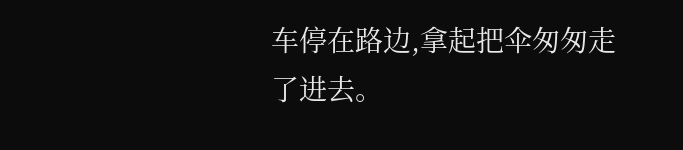车停在路边,拿起把伞匆匆走了进去。